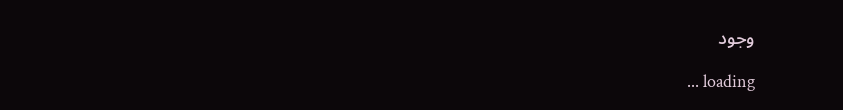وجود

... loading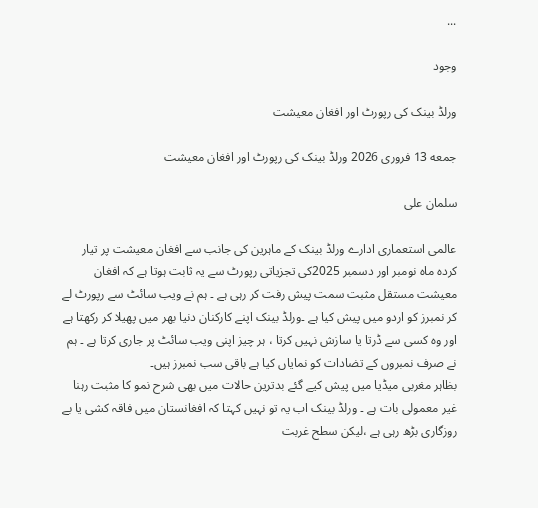...

وجود

ورلڈ بینک کی رپورٹ اور افغان معیشت

جمعه 13 فروری 2026 ورلڈ بینک کی رپورٹ اور افغان معیشت

سلمان علی

عالمی استعماری ادارے ورلڈ بینک کے ماہرین کی جانب سے افغان معیشت پر تیار کردہ ماہ نومبر اور دسمبر 2025کی تجزیاتی رپورٹ سے یہ ثابت ہوتا ہے کہ افغان معیشت مستقل مثبت سمت پیش رفت کر رہی ہے ۔ ہم نے ویب سائٹ سے رپورٹ لے کر نمبرز کو اردو میں پیش کیا ہے ۔ورلڈ بینک اپنے کارکنان دنیا بھر میں پھیلا کر رکھتا ہے اور وہ کسی سے ڈرتا یا سازش نہیں کرتا ، ہر چیز اپنی ویب سائٹ پر جاری کرتا ہے ۔ ہم نے صرف نمبروں کے تضادات کو نمایاں کیا ہے باقی سب نمبرز ہیں۔
بظاہر مغربی میڈیا میں پیش کیے گئے بدترین حالات میں بھی شرح نمو کا مثبت رہنا غیر معمولی بات ہے ۔ ورلڈ بینک اب یہ تو نہیں کہتا کہ افغانستان میں فاقہ کشی یا بے روزگاری بڑھ رہی ہے ،لیکن سطح غربت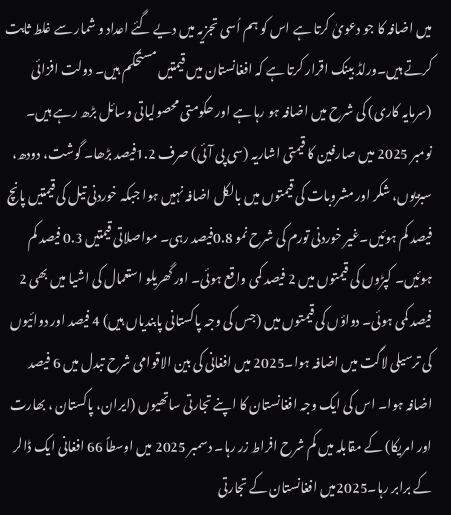میں اضافہ کا جو دعویٰ کرتا ہے اس کو ہم اُسی تجزیہ میں دیے گئے اعداد و شمار سے غلط ثابت کرتے ہیں۔ورلڈ بینک اقرار کرتا ہے کہ افغانستان میں قیمتیں مستحکم ہیں۔ دولت افزائی (سرمایہ کاری) کی شرح میں اضافہ ہو رہا ہے اور حکومتی محصولیاتی وسائل بڑھ رہے ہیں۔
نومبر 2025 میں صارفین کا قیمتی اشاریہ (سی پی آئی) صرف 1.2فیصد بڑھا۔ گوشت، دودھ، سبزیوں، شکر اور مشروبات کی قیمتوں میں بالکل اضافہ نہیں ہوا جبکہ خوردنی تیل کی قیمتیں پانچ فیصد کم ہوئیں۔غیر خوردنی تورم کی شرح نمو 0.8فیصد رہی۔ مواصلاتی قیمتیں 0.3 فیصد کم ہوئیں۔ کپڑوں کی قیمتوں میں 2 فیصد کمی واقع ہوئی۔ اور گھریلو استعمال کی اشیا میں بھی 2 فیصد کمی ہوئی۔ دواؤں کی قیمتوں میں (جس کی وجہ پاکستانی پابندیاں ہیں) 4 فیصد اور دوائیوں کی ترسیلی لاگت میں اضافہ ہوا۔2025 میں افغانی کی بین الاقوامی شرح تبدل میں 6 فیصد اضافہ ہوا۔ اس کی ایک وجہ افغانستان کا اپنے تجارتی ساتھیوں (ایران، پاکستان ، بھارت اور امریکا) کے مقابلہ میں کم شرح افراط زر رہا۔ دسمبر 2025 میں اوسطاً 66 افغانی ایک ڈالر کے برابر رہا۔2025میں افغانستان کے تجارتی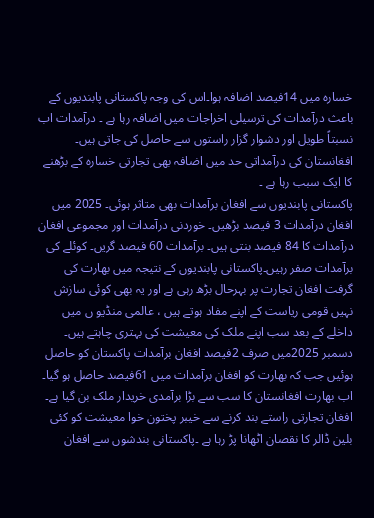خسارہ میں 14فیصد اضافہ ہوا۔اس کی وجہ پاکستانی پابندیوں کے باعث درآمدات کی ترسیلی اخراجات میں اضافہ رہا ہے ۔ درآمدات اب نسبتاً طویل اور دشوار گزار راستوں سے حاصل کی جاتی ہیں۔ افغانستان کی درآمداتی حد میں اضافہ بھی تجارتی خسارہ کے بڑھنے کا ایک سبب رہا ہے ۔
پاکستانی پابندیوں سے افغان برآمدات بھی متاثر ہوئی۔ 2025 میں افغان درآمدات 3 فیصد بڑھیں۔ خوردنی درآمدات اور مجموعی افغان درآمدات کا 84 فیصد بنتی ہیں۔ برآمدات 60 فیصد گریں۔ کوئلے کی برآمدات صفر رہیں۔پاکستانی پابندیوں کے نتیجہ میں بھارت کی گرفت افغان تجارت پر بہرحال بڑھ رہی ہے اور یہ بھی کوئی سازش نہیں قومی ریاست کے اپنے مفاد ہوتے ہیں ، عالمی منڈیو ں میں داخلے کے بعد سب اپنے ملک کی معیشت کی بہتری چاہتے ہیں۔ دسمبر 2025میں صرف 2فیصد افغان برآمدات پاکستان کو حاصل ہوئیں جب کہ بھارت کو افغان برآمدات میں 61فیصد حاصل ہو گیا۔ اب بھارت افغانستان کا سب سے بڑا برآمدی خریدار ملک بن گیا ہے۔ افغان تجارتی راستے بند کرنے سے خیبر پختون خوا معیشت کو کئی بلین ڈالر کا نقصان اٹھانا پڑ رہا ہے ۔پاکستانی بندشوں سے افغان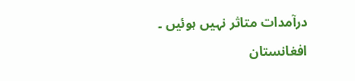درآمدات متاثر نہیں ہوئیں ۔ افغانستان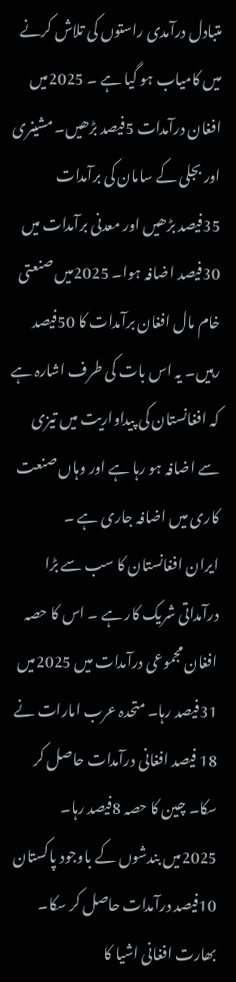متبادل درآمدی راستوں کی تلاش کرنے میں کامیاب ہو گیا ہے ۔ 2025میں افغان درآمدات 5فیصد بڑھیں۔ مشینری اور بجلی کے سامان کی برآمدات 35فیصد بڑھیں اور معدنی برآمدات میں 30فیصد اضافہ ہوا۔ 2025میں صنعتی خام مال افغان برآمدات کا 50فیصد رہیں۔ یہ اس بات کی طرف اشارہ ہے کہ افغانستان کی پیداواریت میں تیزی سے اضافہ ہو رہا ہے اور وہاں صنعت کاری میں اضافہ جاری ہے ۔
ایران افغانستان کا سب سے بڑا درآمداتی شریک کار ہے ۔ اس کا حصہ افغان مجموعی درآمدات میں 2025میں 31فیصد رہا۔ متحدہ عرب امارات نے 18 فیصد افغانی درآمدات حاصل کر سکا۔ چین کا حصہ 8فیصد رہا۔ 2025میں بندشوں کے باوجود پاکستان 10فیصد درآمدات حاصل کر سکا۔ بھارت افغانی اشیا کا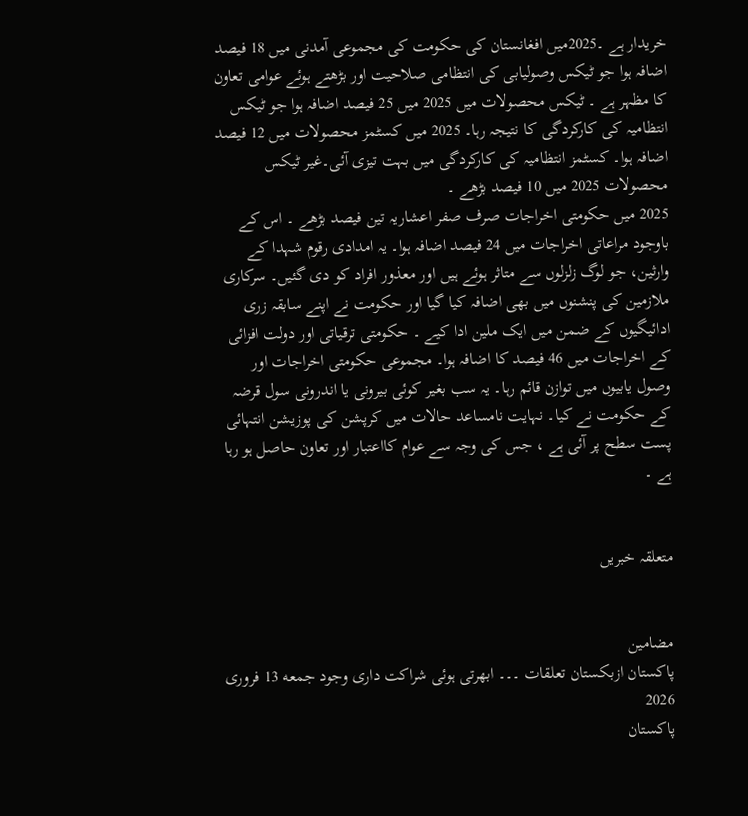خریدار ہے ۔2025میں افغانستان کی حکومت کی مجموعی آمدنی میں 18 فیصد اضافہ ہوا جو ٹیکس وصولیابی کی انتظامی صلاحیت اور بڑھتے ہوئے عوامی تعاون کا مظہر ہے ۔ ٹیکس محصولات میں 2025 میں 25 فیصد اضافہ ہوا جو ٹیکس انتظامیہ کی کارکردگی کا نتیجہ رہا۔ 2025 میں کسٹمز محصولات میں 12 فیصد اضافہ ہوا۔ کسٹمز انتظامیہ کی کارکردگی میں بہت تیزی آئی۔غیر ٹیکس محصولات 2025 میں 10 فیصد بڑھے ۔
2025 میں حکومتی اخراجات صرف صفر اعشاریہ تین فیصد بڑھے ۔ اس کے باوجود مراعاتی اخراجات میں 24 فیصد اضافہ ہوا۔ یہ امدادی رقوم شہدا کے وارثین، جو لوگ زلزلوں سے متاثر ہوئے ہیں اور معذور افراد کو دی گئیں۔ سرکاری ملازمین کی پنشنوں میں بھی اضافہ کیا گیا اور حکومت نے اپنے سابقہ زری ادائیگیوں کے ضمن میں ایک ملین ادا کیے ۔ حکومتی ترقیاتی اور دولت افزائی کے اخراجات میں 46 فیصد کا اضافہ ہوا۔ مجموعی حکومتی اخراجات اور وصول یابیوں میں توازن قائم رہا۔ یہ سب بغیر کوئی بیرونی یا اندرونی سول قرضہ کے حکومت نے کیا۔ نہایت نامساعد حالات میں کرپشن کی پوزیشن انتہائی پست سطح پر آئی ہے ، جس کی وجہ سے عوام کااعتبار اور تعاون حاصل ہو رہا ہے ۔


متعلقہ خبریں


مضامین
پاکستان ازبکستان تعلقات ۔۔۔ ابھرتی ہوئی شراکت داری وجود جمعه 13 فروری 2026
پاکستان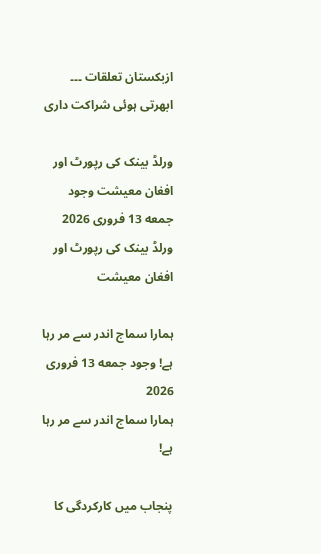ازبکستان تعلقات ۔۔۔ ابھرتی ہوئی شراکت داری

ورلڈ بینک کی رپورٹ اور افغان معیشت وجود جمعه 13 فروری 2026
ورلڈ بینک کی رپورٹ اور افغان معیشت

ہمارا سماج اندر سے مر رہا ہے! وجود جمعه 13 فروری 2026
ہمارا سماج اندر سے مر رہا ہے!

پنجاب میں کارکردگی کا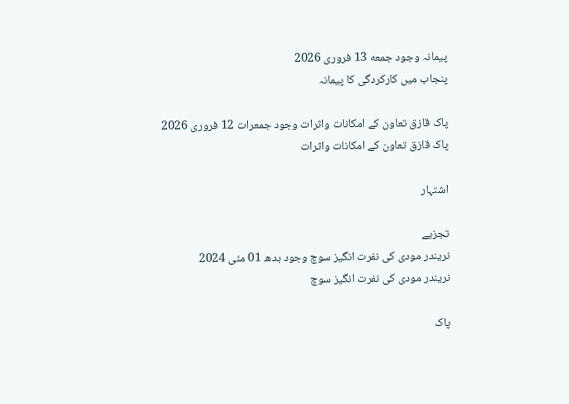پیمانہ وجود جمعه 13 فروری 2026
پنجاب میں کارکردگی کا پیمانہ

پاک قازق تعاون کے امکانات واثرات وجود جمعرات 12 فروری 2026
پاک قازق تعاون کے امکانات واثرات

اشتہار

تجزیے
نریندر مودی کی نفرت انگیز سوچ وجود بدھ 01 مئی 2024
نریندر مودی کی نفرت انگیز سوچ

پاک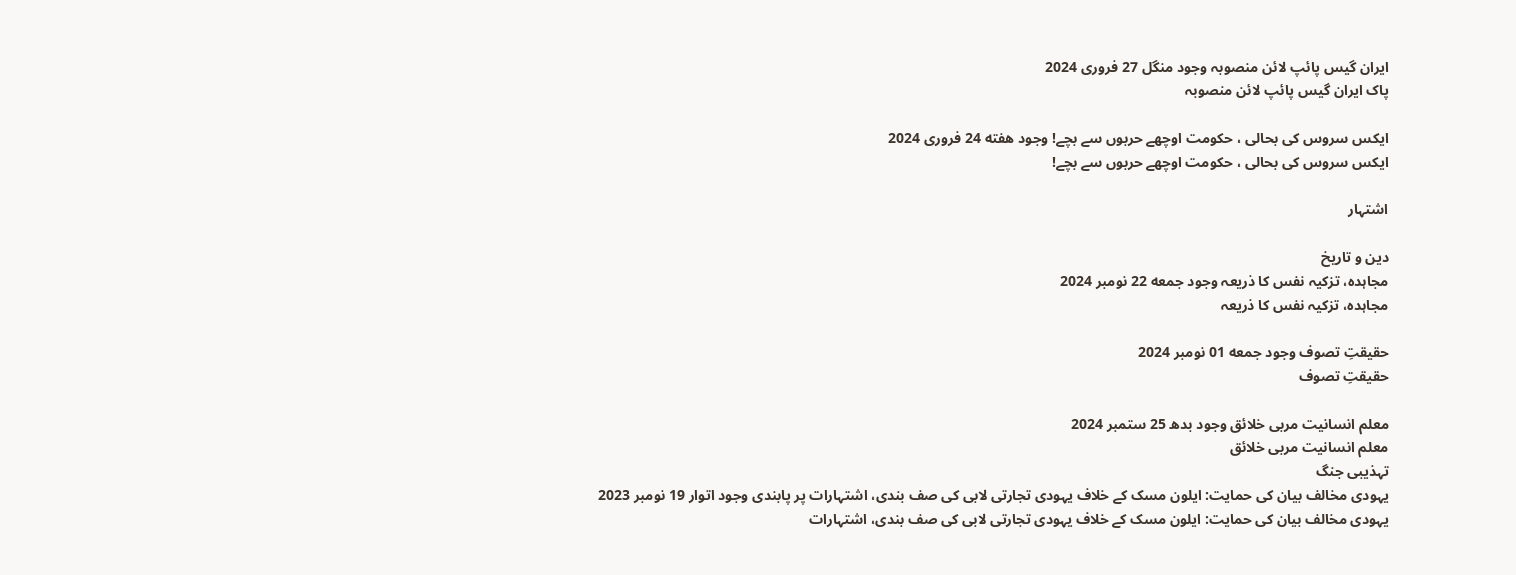ایران گیس پائپ لائن منصوبہ وجود منگل 27 فروری 2024
پاک ایران گیس پائپ لائن منصوبہ

ایکس سروس کی بحالی ، حکومت اوچھے حربوں سے بچے! وجود هفته 24 فروری 2024
ایکس سروس کی بحالی ، حکومت اوچھے حربوں سے بچے!

اشتہار

دین و تاریخ
مجاہدہ، تزکیہ نفس کا ذریعہ وجود جمعه 22 نومبر 2024
مجاہدہ، تزکیہ نفس کا ذریعہ

حقیقتِ تصوف وجود جمعه 01 نومبر 2024
حقیقتِ تصوف

معلم انسانیت مربی خلائق وجود بدھ 25 ستمبر 2024
معلم انسانیت مربی خلائق
تہذیبی جنگ
یہودی مخالف بیان کی حمایت: ایلون مسک کے خلاف یہودی تجارتی لابی کی صف بندی، اشتہارات پر پابندی وجود اتوار 19 نومبر 2023
یہودی مخالف بیان کی حمایت: ایلون مسک کے خلاف یہودی تجارتی لابی کی صف بندی، اشتہارات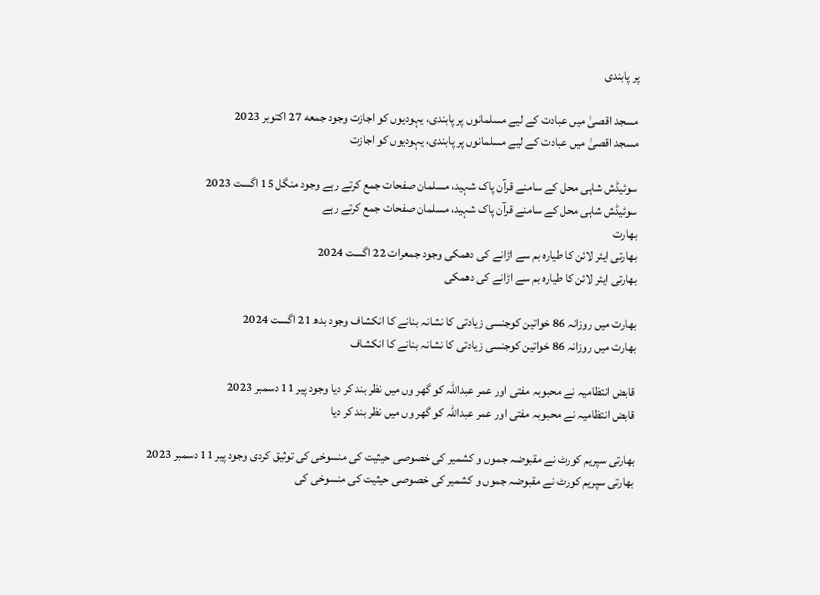پر پابندی

مسجد اقصیٰ میں عبادت کے لیے مسلمانوں پر پابندی، یہودیوں کو اجازت وجود جمعه 27 اکتوبر 2023
مسجد اقصیٰ میں عبادت کے لیے مسلمانوں پر پابندی، یہودیوں کو اجازت

سوئیڈش شاہی محل کے سامنے قرآن پاک شہید، مسلمان صفحات جمع کرتے رہے وجود منگل 15 اگست 2023
سوئیڈش شاہی محل کے سامنے قرآن پاک شہید، مسلمان صفحات جمع کرتے رہے
بھارت
بھارتی ایئر لائن کا طیارہ بم سے اڑانے کی دھمکی وجود جمعرات 22 اگست 2024
بھارتی ایئر لائن کا طیارہ بم سے اڑانے کی دھمکی

بھارت میں روزانہ 86 خواتین کوجنسی زیادتی کا نشانہ بنانے کا انکشاف وجود بدھ 21 اگست 2024
بھارت میں روزانہ 86 خواتین کوجنسی زیادتی کا نشانہ بنانے کا انکشاف

قابض انتظامیہ نے محبوبہ مفتی اور عمر عبداللہ کو گھر وں میں نظر بند کر دیا وجود پیر 11 دسمبر 2023
قابض انتظامیہ نے محبوبہ مفتی اور عمر عبداللہ کو گھر وں میں نظر بند کر دیا

بھارتی سپریم کورٹ نے مقبوضہ جموں و کشمیر کی خصوصی حیثیت کی منسوخی کی توثیق کردی وجود پیر 11 دسمبر 2023
بھارتی سپریم کورٹ نے مقبوضہ جموں و کشمیر کی خصوصی حیثیت کی منسوخی کی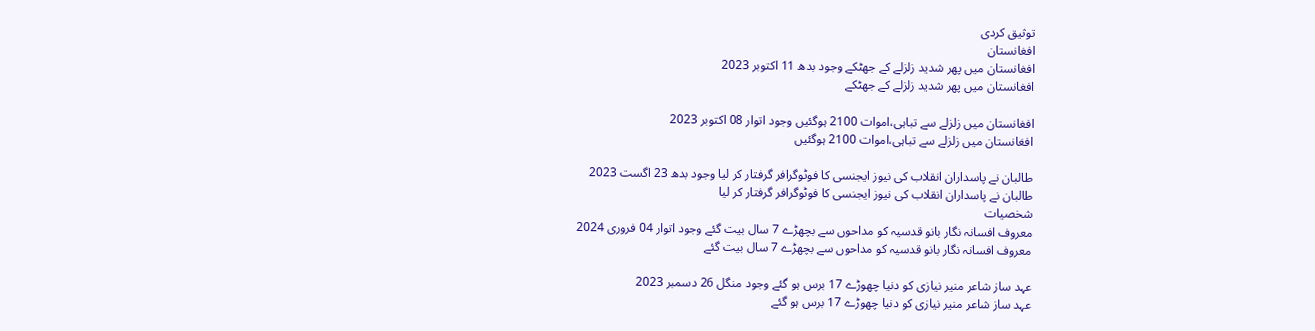توثیق کردی
افغانستان
افغانستان میں پھر شدید زلزلے کے جھٹکے وجود بدھ 11 اکتوبر 2023
افغانستان میں پھر شدید زلزلے کے جھٹکے

افغانستان میں زلزلے سے تباہی،اموات 2100 ہوگئیں وجود اتوار 08 اکتوبر 2023
افغانستان میں زلزلے سے تباہی،اموات 2100 ہوگئیں

طالبان نے پاسداران انقلاب کی نیوز ایجنسی کا فوٹوگرافر گرفتار کر لیا وجود بدھ 23 اگست 2023
طالبان نے پاسداران انقلاب کی نیوز ایجنسی کا فوٹوگرافر گرفتار کر لیا
شخصیات
معروف افسانہ نگار بانو قدسیہ کو مداحوں سے بچھڑے 7 سال بیت گئے وجود اتوار 04 فروری 2024
معروف افسانہ نگار بانو قدسیہ کو مداحوں سے بچھڑے 7 سال بیت گئے

عہد ساز شاعر منیر نیازی کو دنیا چھوڑے 17 برس ہو گئے وجود منگل 26 دسمبر 2023
عہد ساز شاعر منیر نیازی کو دنیا چھوڑے 17 برس ہو گئے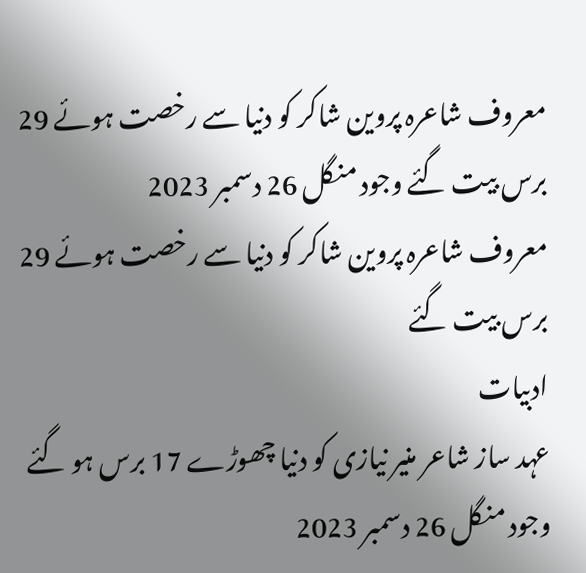معروف شاعرہ پروین شاکر کو دنیا سے رخصت ہوئے 29 برس بیت گئے وجود منگل 26 دسمبر 2023
معروف شاعرہ پروین شاکر کو دنیا سے رخصت ہوئے 29 برس بیت گئے
ادبیات
عہد ساز شاعر منیر نیازی کو دنیا چھوڑے 17 برس ہو گئے وجود منگل 26 دسمبر 2023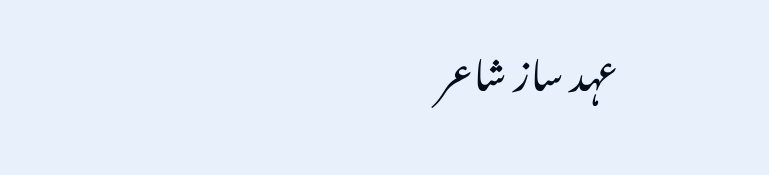عہد ساز شاعر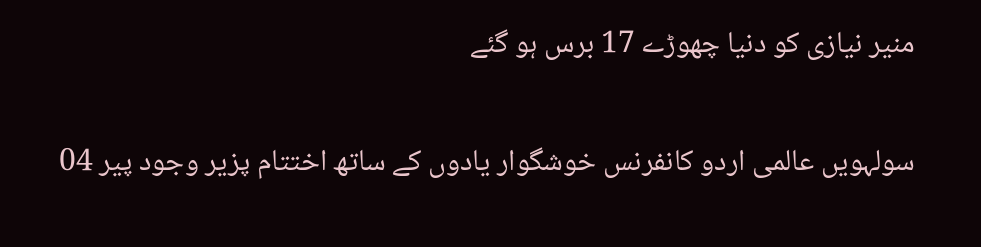منیر نیازی کو دنیا چھوڑے 17 برس ہو گئے

سولہویں عالمی اردو کانفرنس خوشگوار یادوں کے ساتھ اختتام پزیر وجود پیر 04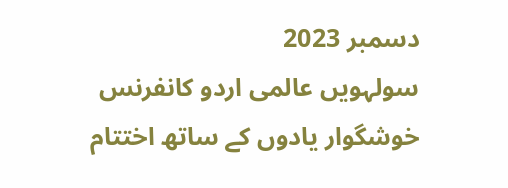دسمبر 2023
سولہویں عالمی اردو کانفرنس خوشگوار یادوں کے ساتھ اختتام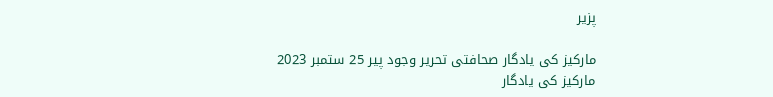پزیر

مارکیز کی یادگار صحافتی تحریر وجود پیر 25 ستمبر 2023
مارکیز کی یادگار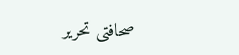صحافتی تحریر